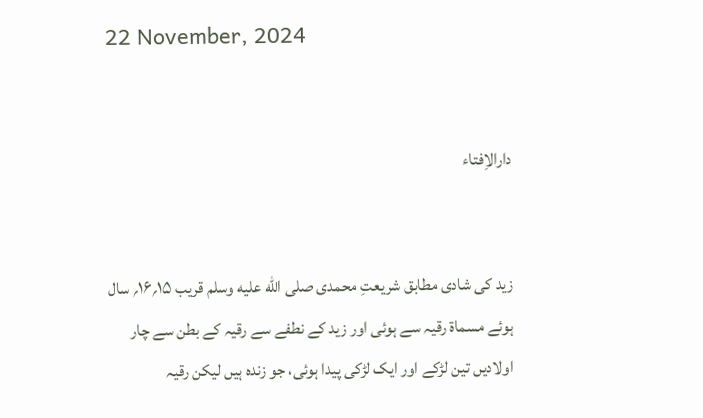22 November, 2024


دارالاِفتاء


زید کی شادی مطابق شریعتِ محمدی صلى الله عليه وسلم قریب ۱۵؍۱۶؍ سال ہوئے مسماۃ رقیہ سے ہوئی اور زید کے نطفے سے رقیہ کے بطن سے چار اولادیں تین لڑکے اور ایک لڑکی پیدا ہوئی، جو زندہ ہیں لیکن رقیہ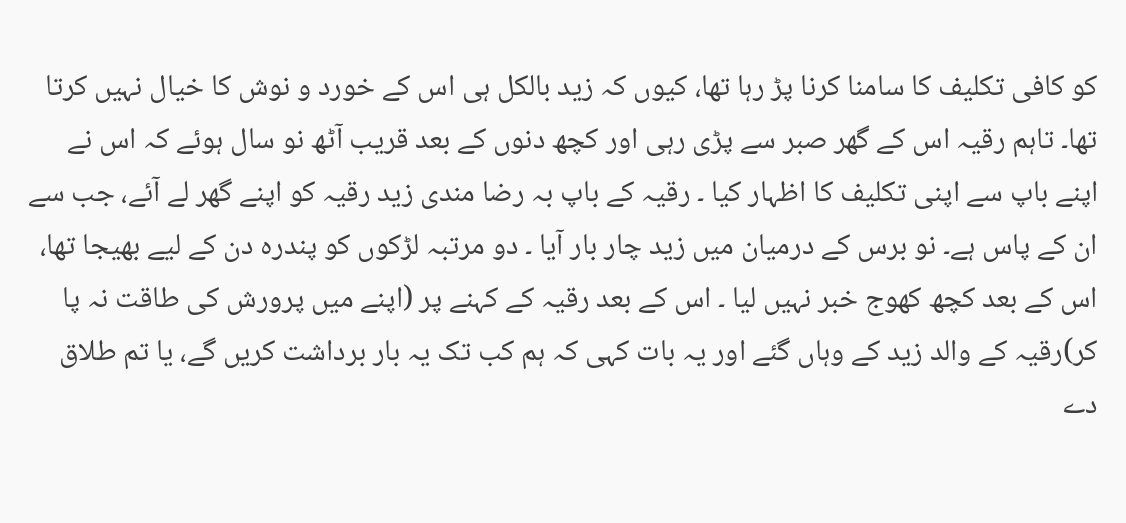کو کافی تکلیف کا سامنا کرنا پڑ رہا تھا، کیوں کہ زید بالکل ہی اس کے خورد و نوش کا خیال نہیں کرتا تھا۔ تاہم رقیہ اس کے گھر صبر سے پڑی رہی اور کچھ دنوں کے بعد قریب آٹھ نو سال ہوئے کہ اس نے اپنے باپ سے اپنی تکلیف کا اظہار کیا ۔ رقیہ کے باپ بہ رضا مندی زید رقیہ کو اپنے گھر لے آئے، جب سے ان کے پاس ہے۔ نو برس کے درمیان میں زید چار بار آیا ۔ دو مرتبہ لڑکوں کو پندرہ دن کے لیے بھیجا تھا، اس کے بعد کچھ کھوج خبر نہیں لیا ۔ اس کے بعد رقیہ کے کہنے پر (اپنے میں پرورش کی طاقت نہ پا کر)رقیہ کے والد زید کے وہاں گئے اور یہ بات کہی کہ ہم کب تک یہ بار برداشت کریں گے، یا تم طلاق دے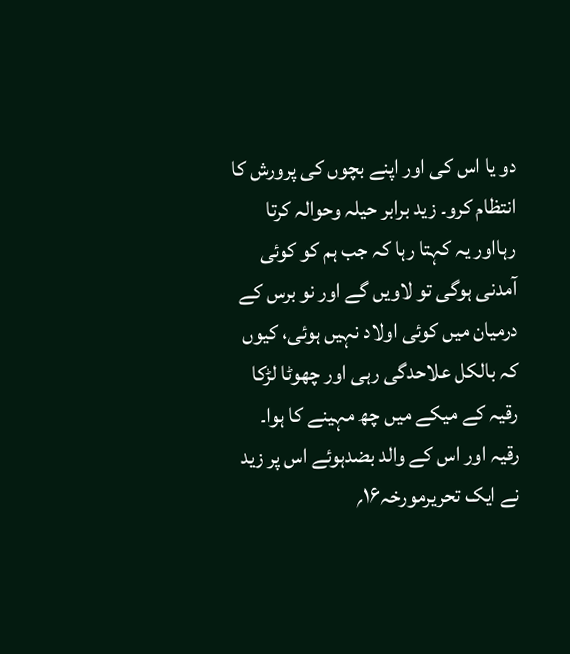دو یا اس کی اور اپنے بچوں کی پرورش کا انتظام کرو۔ زید برابر حیلہ وحوالہ کرتا رہااور یہ کہتا رہا کہ جب ہم کو کوئی آمدنی ہوگی تو لاویں گے اور نو برس کے درمیان میں کوئی اولاد نہیں ہوئی، کیوں کہ بالکل علاحدگی رہی اور چھوٹا لڑکا رقیہ کے میکے میں چھ مہینے کا ہوا۔ رقیہ اور اس کے والد بضدہوئے اس پر زید نے ایک تحریرمورخہ۱۶؍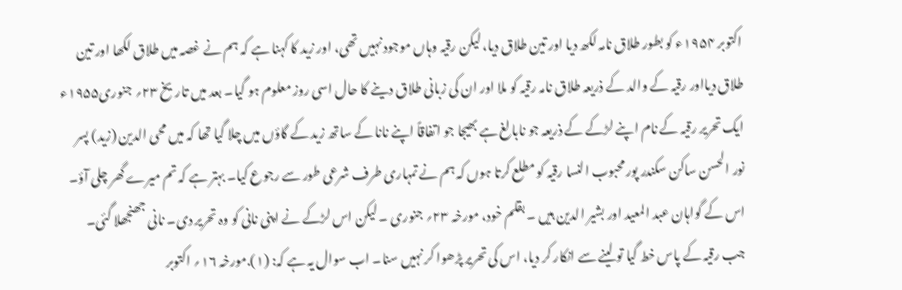اکتوبر ۱۹۵۴ء کو بطور طلاق نامہ لکھ دیا اور تین طلاق دیا، لیکن رقیہ وہاں موجود نہیں تھی، اور زید کا کہنا ہے کہ ہم نے غصہ میں طلاق لکھا اور تین طلاق دیااور رقیہ کے والد کے ذریعہ طلاق نامہ رقیہ کو ملا اور ان کی زبانی طلاق دینے کا حال اسی روز معلوم ہو گیا۔ بعد میں تاریخ ۲۳؍ جنوری۱۹۵۵ء ایک تحریر رقیہ کے نام اپنے لڑکے کے ذریعہ جو نابالغ ہے بھیجا جو اتفاقاً اپنے نانا کے ساتھ زید کے گاؤں میں چلا گیا تھا کہ میں محی الدین (زید) پسر نور الحسن ساکن سکندر پور محبوب النسا رقیہ کو مطلع کرتا ہوں کہ ہم نے تمہاری طرف شرعی طور سے رجوع کیا۔ بہتر ہے کہ تم میرے گھر چلی آؤ۔ اس کے گواہان عبد المعید اور بشیر الدین ہیں ۔ بقلم خود، مورخہ ۲۳؍ جنوری ۔ لیکن اس لڑکے نے اپنی نانی کو وہ تحریر دی۔ نانی جھنجھلا گئی۔ جب رقیہ کے پاس خط گیا تو لینے سے انکار کر دیا، اس کی تحریر پڑھوا کر نہیں سنا۔ اب سوال یہ ہے کہ: (۱).مورخہ ۱۶؍ اکتوبر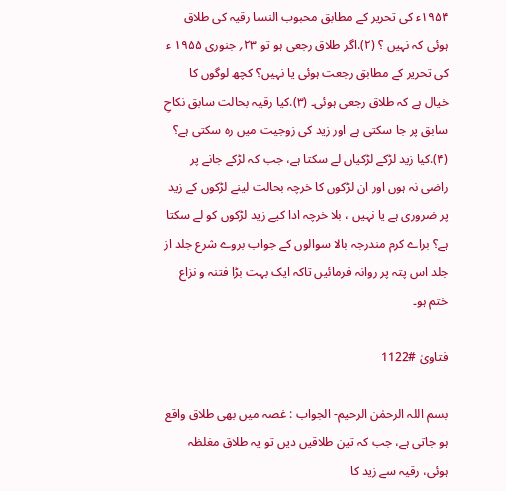۱۹۵۴ء کی تحریر کے مطابق محبوب النسا رقیہ کی طلاق ہوئی کہ نہیں ؟ (۲).اگر طلاق رجعی ہو تو ۲۳؍ جنوری ۱۹۵۵ ء کی تحریر کے مطابق رجعت ہوئی یا نہیں؟ کچھ لوگوں کا خیال ہے کہ طلاق رجعی ہوئی۔ (۳).کیا رقیہ بحالت سابق نکاحِ سابق پر جا سکتی ہے اور زید کی زوجیت میں رہ سکتی ہے؟ (۴).کیا زید لڑکے لڑکیاں لے سکتا ہے، جب کہ لڑکے جانے پر راضی نہ ہوں اور ان لڑکوں کا خرچہ بحالت لینے لڑکوں کے زید پر ضروری ہے یا نہیں ، بلا خرچہ ادا کیے زید لڑکوں کو لے سکتا ہے؟ براے کرم مندرجہ بالا سوالوں کے جواب بروے شرع جلد از جلد اس پتہ پر روانہ فرمائیں تاکہ ایک بہت بڑا فتنہ و نزاع ختم ہو۔

فتاویٰ #1122

بسم اللہ الرحمٰن الرحیم- الجواب : غصہ میں بھی طلاق واقع ہو جاتی ہے، جب کہ تین طلاقیں دیں تو یہ طلاق مغلظہ ہوئی، رقیہ سے زید کا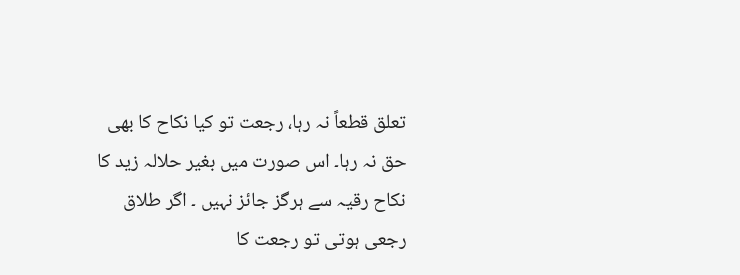تعلق قطعاً نہ رہا، رجعت تو کیا نکاح کا بھی حق نہ رہا۔ اس صورت میں بغیر حلالہ زید کا نکاح رقیہ سے ہرگز جائز نہیں ۔ اگر طلاق رجعی ہوتی تو رجعت کا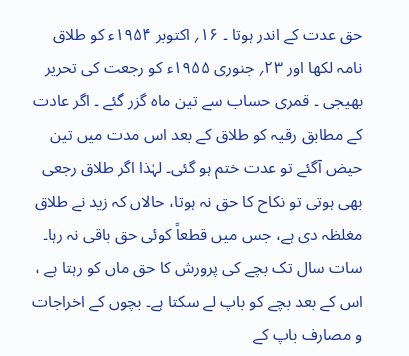حق عدت کے اندر ہوتا ۔ ۱۶؍ اکتوبر ۱۹۵۴ء کو طلاق نامہ لکھا اور ۲۳؍ جنوری ۱۹۵۵ء کو رجعت کی تحریر بھیجی ۔ قمری حساب سے تین ماہ گزر گئے ۔ اگر عادت کے مطابق رقیہ کو طلاق کے بعد اس مدت میں تین حیض آگئے تو عدت ختم ہو گئی۔ لہٰذا اگر طلاق رجعی بھی ہوتی تو نکاح کا حق نہ ہوتا، حالاں کہ زید نے طلاق مغلظہ دی ہے، جس میں قطعاً کوئی حق باقی نہ رہا۔ سات سال تک بچے کی پرورش کا حق ماں کو رہتا ہے ، اس کے بعد بچے کو باپ لے سکتا ہے۔ بچوں کے اخراجات و مصارف باپ کے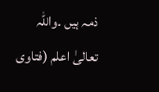ذمہ ہیں ۔واللہ تعالیٰ اعلم (فتاوی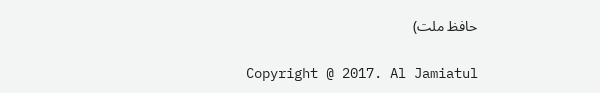حافظ ملت)

Copyright @ 2017. Al Jamiatul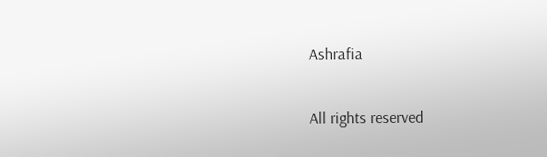Ashrafia

All rights reserved